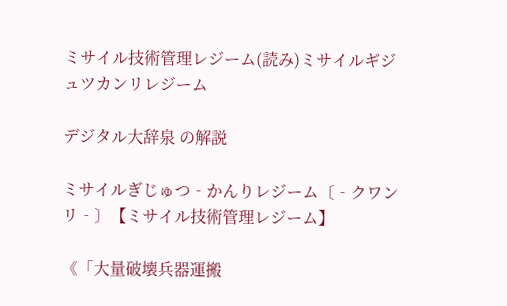ミサイル技術管理レジーム(読み)ミサイルギジュツカンリレジーム

デジタル大辞泉 の解説

ミサイルぎじゅつ‐かんりレジーム〔‐クワンリ‐〕【ミサイル技術管理レジーム】

《「大量破壊兵器運搬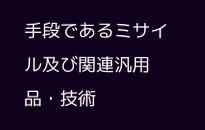手段であるミサイル及び関連汎用品・技術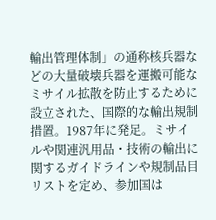輸出管理体制」の通称核兵器などの大量破壊兵器を運搬可能なミサイル拡散を防止するために設立された、国際的な輸出規制措置。1987年に発足。ミサイルや関連汎用品・技術の輸出に関するガイドラインや規制品目リストを定め、参加国は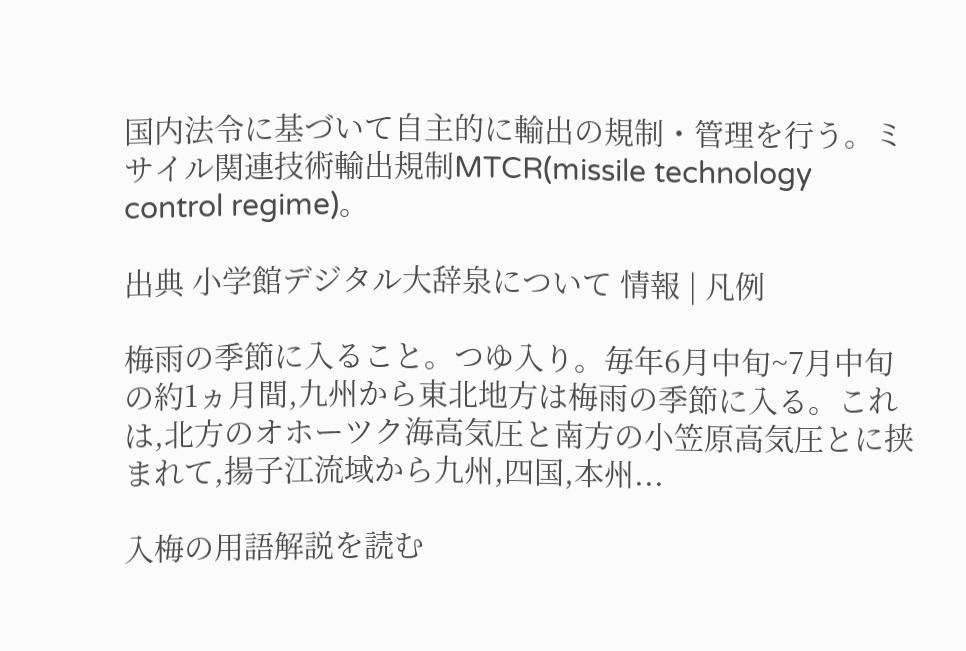国内法令に基づいて自主的に輸出の規制・管理を行う。ミサイル関連技術輸出規制MTCR(missile technology control regime)。

出典 小学館デジタル大辞泉について 情報 | 凡例

梅雨の季節に入ること。つゆ入り。毎年6月中旬~7月中旬の約1ヵ月間,九州から東北地方は梅雨の季節に入る。これは,北方のオホーツク海高気圧と南方の小笠原高気圧とに挟まれて,揚子江流域から九州,四国,本州...

入梅の用語解説を読む